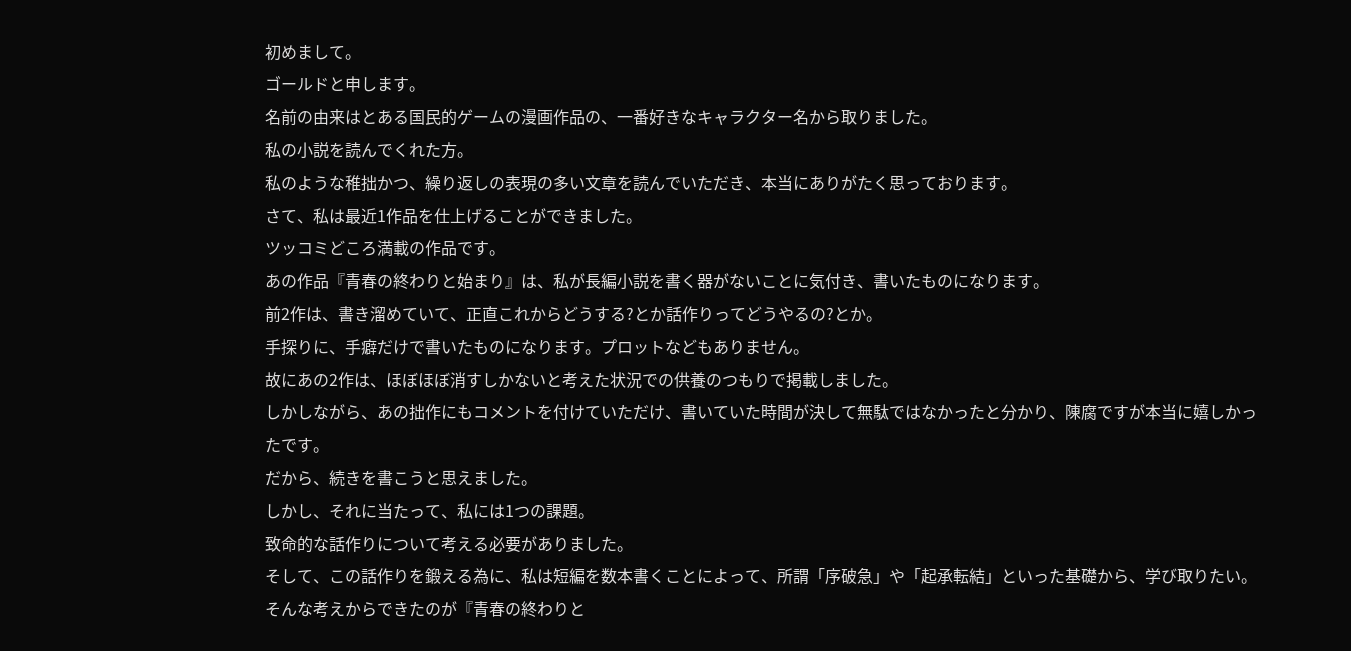初めまして。
ゴールドと申します。
名前の由来はとある国民的ゲームの漫画作品の、一番好きなキャラクター名から取りました。
私の小説を読んでくれた方。
私のような稚拙かつ、繰り返しの表現の多い文章を読んでいただき、本当にありがたく思っております。
さて、私は最近1作品を仕上げることができました。
ツッコミどころ満載の作品です。
あの作品『青春の終わりと始まり』は、私が長編小説を書く器がないことに気付き、書いたものになります。
前2作は、書き溜めていて、正直これからどうする?とか話作りってどうやるの?とか。
手探りに、手癖だけで書いたものになります。プロットなどもありません。
故にあの2作は、ほぼほぼ消すしかないと考えた状況での供養のつもりで掲載しました。
しかしながら、あの拙作にもコメントを付けていただけ、書いていた時間が決して無駄ではなかったと分かり、陳腐ですが本当に嬉しかったです。
だから、続きを書こうと思えました。
しかし、それに当たって、私には1つの課題。
致命的な話作りについて考える必要がありました。
そして、この話作りを鍛える為に、私は短編を数本書くことによって、所謂「序破急」や「起承転結」といった基礎から、学び取りたい。
そんな考えからできたのが『青春の終わりと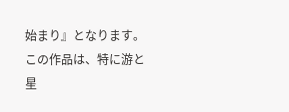始まり』となります。
この作品は、特に游と星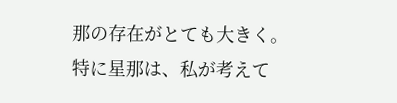那の存在がとても大きく。
特に星那は、私が考えて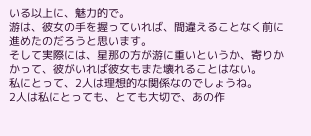いる以上に、魅力的で。
游は、彼女の手を握っていれば、間違えることなく前に進めたのだろうと思います。
そして実際には、星那の方が游に重いというか、寄りかかって、彼がいれば彼女もまた壊れることはない。
私にとって、2人は理想的な関係なのでしょうね。
2人は私にとっても、とても大切で、あの作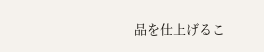品を仕上げるこ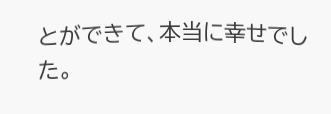とができて、本当に幸せでした。